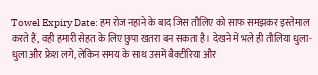Towel Expiry Date: हम रोज नहाने के बाद जिस तौलिए को साफ समझकर इस्तेमाल करते हैं, वही हमारी सेहत के लिए छुपा खतरा बन सकता है। देखने में भले ही तौलिया धुला-धुला और फ्रेश लगे, लेकिन समय के साथ उसमें बैक्टीरिया और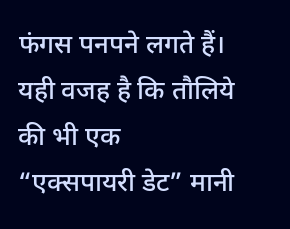फंगस पनपने लगते हैं। यही वजह है कि तौलिये की भी एक “एक्सपायरी डेट” मानी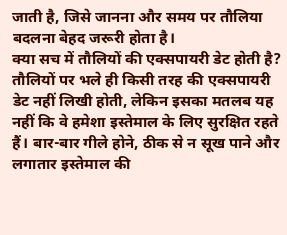जाती है, जिसे जानना और समय पर तौलिया बदलना बेहद जरूरी होता है।
क्या सच में तौलियों की एक्सपायरी डेट होती है?
तौलियों पर भले ही किसी तरह की एक्सपायरी डेट नहीं लिखी होती, लेकिन इसका मतलब यह नहीं कि वे हमेशा इस्तेमाल के लिए सुरक्षित रहते हैं। बार-बार गीले होने, ठीक से न सूख पाने और लगातार इस्तेमाल की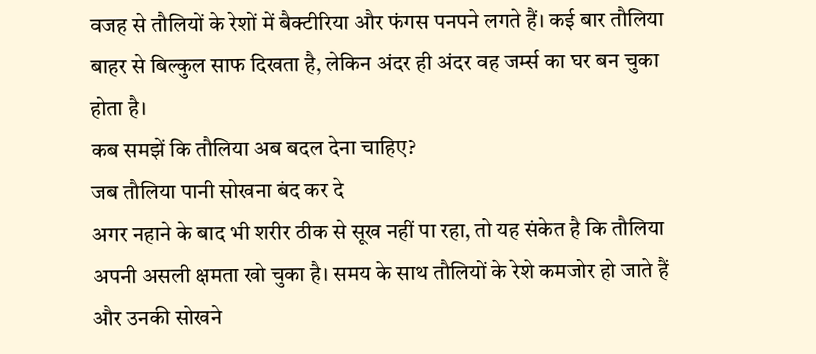वजह से तौलियों के रेशों में बैक्टीरिया और फंगस पनपने लगते हैं। कई बार तौलिया बाहर से बिल्कुल साफ दिखता है, लेकिन अंदर ही अंदर वह जर्म्स का घर बन चुका होता है।
कब समझें कि तौलिया अब बदल देना चाहिए?
जब तौलिया पानी सोखना बंद कर दे
अगर नहाने के बाद भी शरीर ठीक से सूख नहीं पा रहा, तो यह संकेत है कि तौलिया अपनी असली क्षमता खो चुका है। समय के साथ तौलियों के रेशे कमजोर हो जाते हैं और उनकी सोखने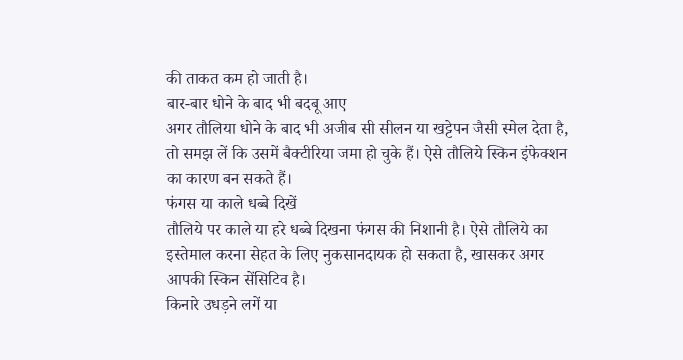की ताकत कम हो जाती है।
बार-बार धोने के बाद भी बदबू आए
अगर तौलिया धोने के बाद भी अजीब सी सीलन या खट्टेपन जैसी स्मेल देता है, तो समझ लें कि उसमें बैक्टीरिया जमा हो चुके हैं। ऐसे तौलिये स्किन इंफेक्शन का कारण बन सकते हैं।
फंगस या काले धब्बे दिखें
तौलिये पर काले या हरे धब्बे दिखना फंगस की निशानी है। ऐसे तौलिये का इस्तेमाल करना सेहत के लिए नुकसानदायक हो सकता है, खासकर अगर आपकी स्किन सेंसिटिव है।
किनारे उधड़ने लगें या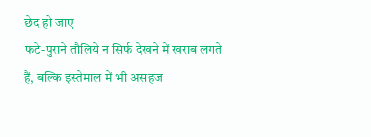छेद हो जाए
फटे-पुराने तौलिये न सिर्फ देखने में खराब लगते हैं, बल्कि इस्तेमाल में भी असहज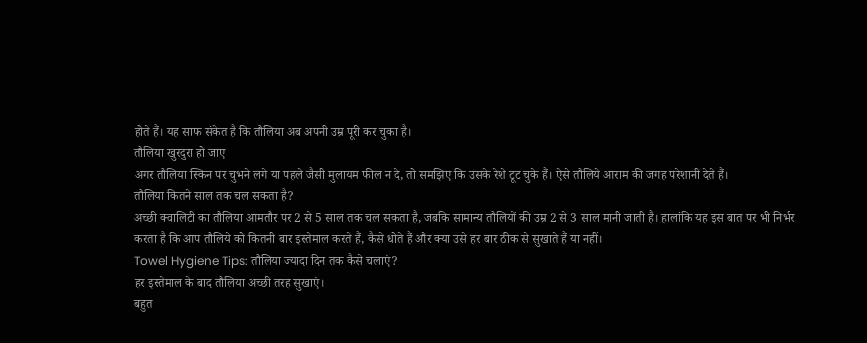होते हैं। यह साफ संकेत है कि तौलिया अब अपनी उम्र पूरी कर चुका है।
तौलिया खुरदुरा हो जाए
अगर तौलिया स्किन पर चुभने लगे या पहले जैसी मुलायम फील न दे, तो समझिए कि उसके रेशे टूट चुके हैं। ऐसे तौलिये आराम की जगह परेशानी देते हैं।
तौलिया कितने साल तक चल सकता है?
अच्छी क्वालिटी का तौलिया आमतौर पर 2 से 5 साल तक चल सकता है, जबकि सामान्य तौलियों की उम्र 2 से 3 साल मानी जाती है। हालांकि यह इस बात पर भी निर्भर करता है कि आप तौलिये को कितनी बार इस्तेमाल करते हैं, कैसे धोते हैं और क्या उसे हर बार ठीक से सुखाते हैं या नहीं।
Towel Hygiene Tips: तौलिया ज्यादा दिन तक कैसे चलाएं?
हर इस्तेमाल के बाद तौलिया अच्छी तरह सुखाएं।
बहुत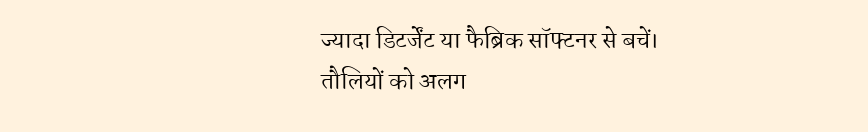ज्यादा डिटर्जेंट या फैब्रिक सॉफ्टनर से बचें।
तौलियों को अलग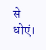से धोएं।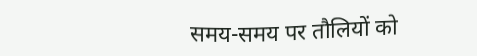समय-समय पर तौलियों को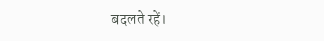बदलते रहें।